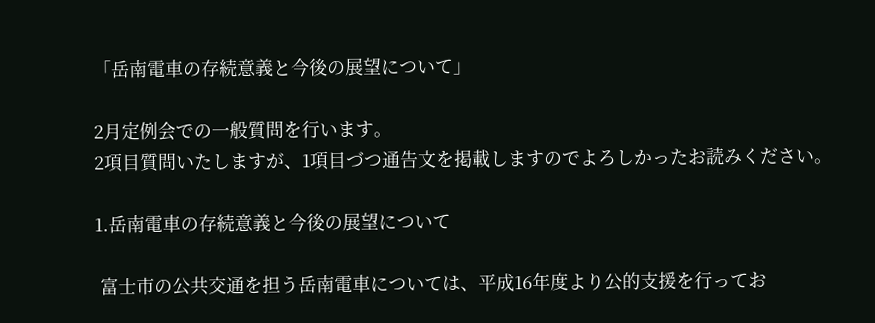「岳南電車の存続意義と今後の展望について」

2月定例会での一般質問を行います。
2項目質問いたしますが、1項目づつ通告文を掲載しますのでよろしかったお読みください。

1.岳南電車の存続意義と今後の展望について

 富士市の公共交通を担う岳南電車については、平成16年度より公的支援を行ってお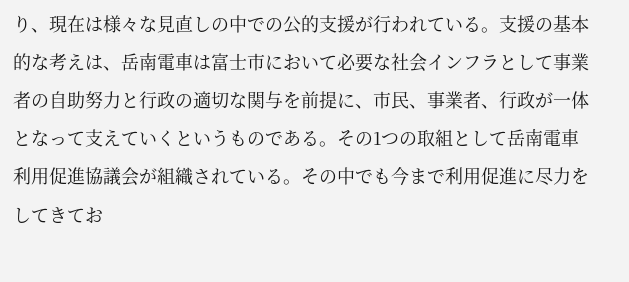り、現在は様々な見直しの中での公的支援が行われている。支援の基本的な考えは、岳南電車は富士市において必要な社会インフラとして事業者の自助努力と行政の適切な関与を前提に、市民、事業者、行政が一体となって支えていくというものである。その1つの取組として岳南電車利用促進協議会が組織されている。その中でも今まで利用促進に尽力をしてきてお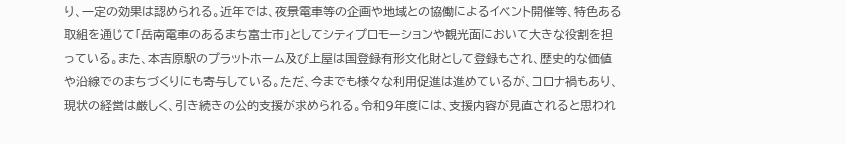り、一定の効果は認められる。近年では、夜景電車等の企画や地域との協働によるイベント開催等、特色ある取組を通じて「岳南電車のあるまち富士市」としてシティプロモーションや観光面において大きな役割を担っている。また、本吉原駅のプラットホーム及び上屋は国登録有形文化財として登録もされ、歴史的な価値や沿線でのまちづくりにも寄与している。ただ、今までも様々な利用促進は進めているが、コロナ禍もあり、現状の経営は厳しく、引き続きの公的支援が求められる。令和9年度には、支援内容が見直されると思われ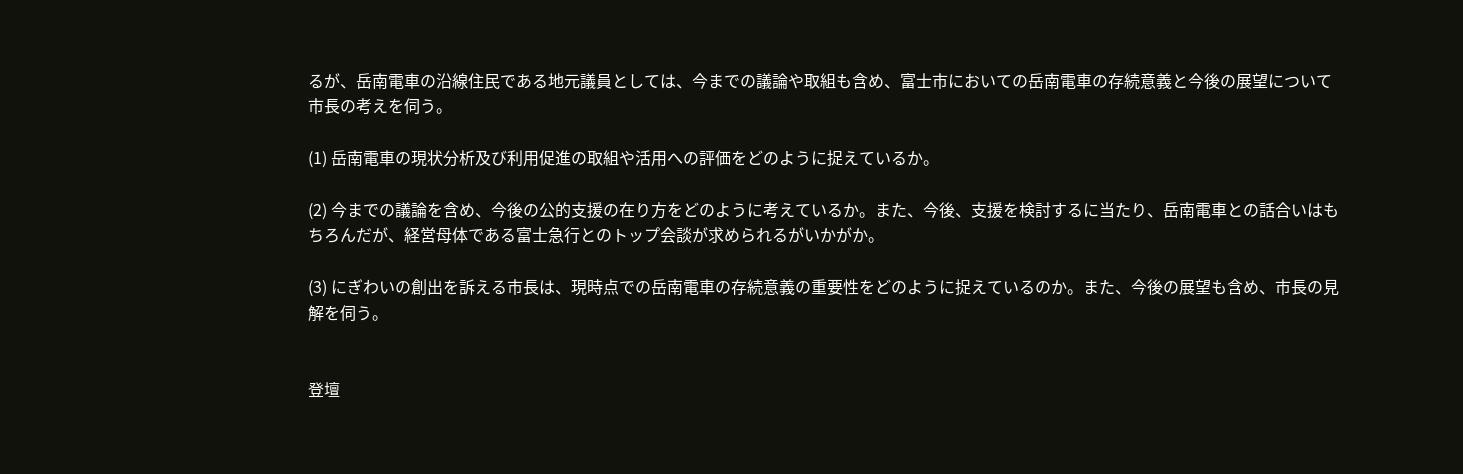るが、岳南電車の沿線住民である地元議員としては、今までの議論や取組も含め、富士市においての岳南電車の存続意義と今後の展望について市長の考えを伺う。

(1) 岳南電車の現状分析及び利用促進の取組や活用への評価をどのように捉えているか。

(2) 今までの議論を含め、今後の公的支援の在り方をどのように考えているか。また、今後、支援を検討するに当たり、岳南電車との話合いはもちろんだが、経営母体である富士急行とのトップ会談が求められるがいかがか。

(3) にぎわいの創出を訴える市長は、現時点での岳南電車の存続意義の重要性をどのように捉えているのか。また、今後の展望も含め、市長の見解を伺う。


登壇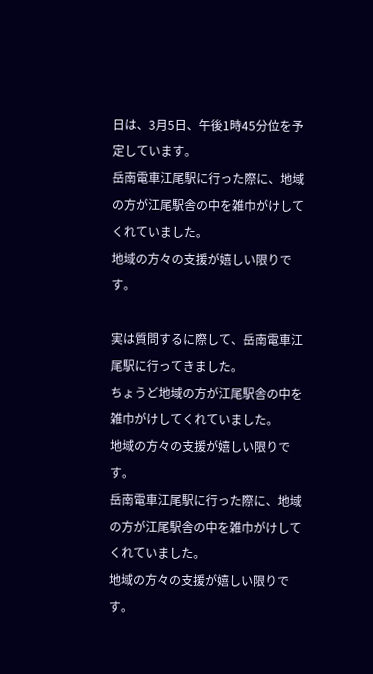日は、3月5日、午後1時45分位を予定しています。
岳南電車江尾駅に行った際に、地域の方が江尾駅舎の中を雑巾がけしてくれていました。
地域の方々の支援が嬉しい限りです。

実は質問するに際して、岳南電車江尾駅に行ってきました。
ちょうど地域の方が江尾駅舎の中を雑巾がけしてくれていました。
地域の方々の支援が嬉しい限りです。
岳南電車江尾駅に行った際に、地域の方が江尾駅舎の中を雑巾がけしてくれていました。
地域の方々の支援が嬉しい限りです。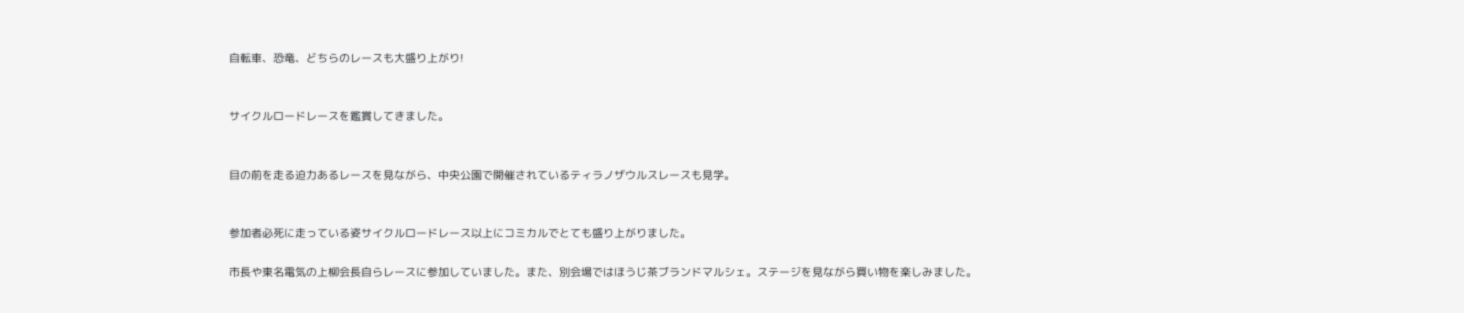自転車、恐竜、どちらのレースも大盛り上がり!


サイクルロードレースを鑑賞してきました。


目の前を走る迫力あるレースを見ながら、中央公園で開催されているティラノザウルスレースも見学。


参加者必死に走っている姿サイクルロードレース以上にコミカルでとても盛り上がりました。

市長や東名電気の上柳会長自らレースに参加していました。また、別会場ではほうじ茶ブランドマルシェ。ステージを見ながら買い物を楽しみました。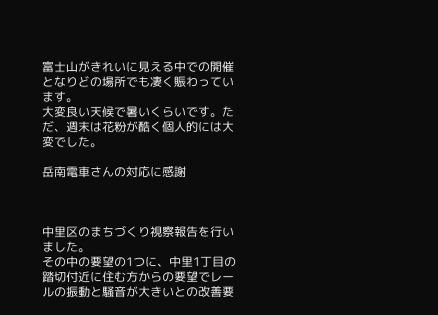富士山がきれいに見える中での開催となりどの場所でも凄く賑わっています。
大変良い天候で暑いくらいです。ただ、週末は花粉が酷く個人的には大変でした。

岳南電車さんの対応に感謝



中里区のまちづくり視察報告を行いました。
その中の要望の1つに、中里1丁目の踏切付近に住む方からの要望でレールの振動と騒音が大きいとの改善要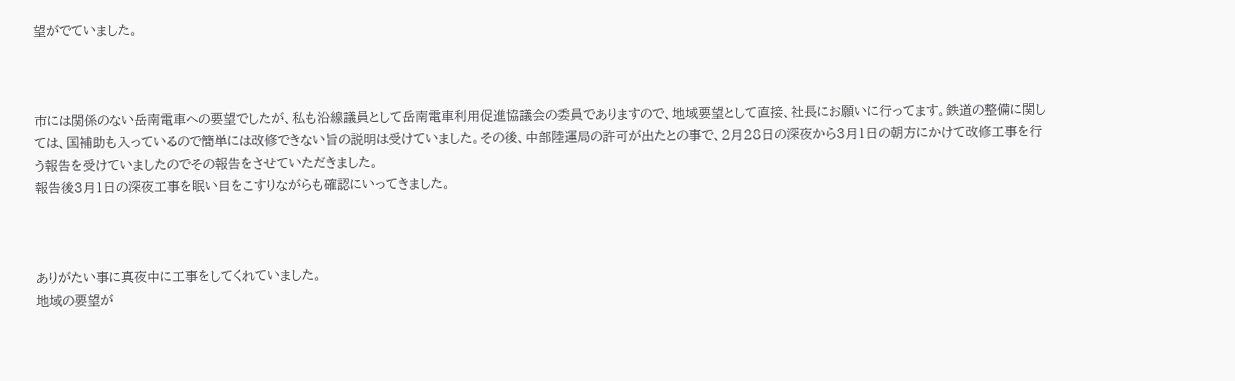望がでていました。



市には関係のない岳南電車への要望でしたが、私も沿線議員として岳南電車利用促進協議会の委員でありますので、地域要望として直接、社長にお願いに行ってます。鉄道の整備に関しては、国補助も入っているので簡単には改修できない旨の説明は受けていました。その後、中部陸運局の許可が出たとの事で、2月28日の深夜から3月1日の朝方にかけて改修工事を行う報告を受けていましたのでその報告をさせていただきました。
報告後3月1日の深夜工事を眠い目をこすりながらも確認にいってきました。



ありがたい事に真夜中に工事をしてくれていました。
地域の要望が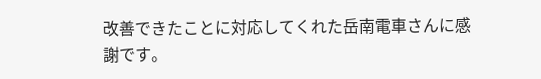改善できたことに対応してくれた岳南電車さんに感謝です。